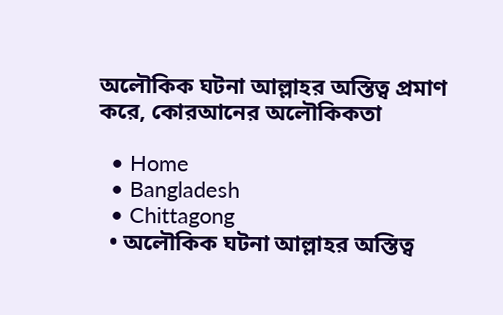অলৌকিক ঘটনা আল্লাহর অস্তিত্ব প্রমাণ করে, কোরআনের অলৌকিকতা

  • Home
  • Bangladesh
  • Chittagong
  • অলৌকিক ঘটনা আল্লাহর অস্তিত্ব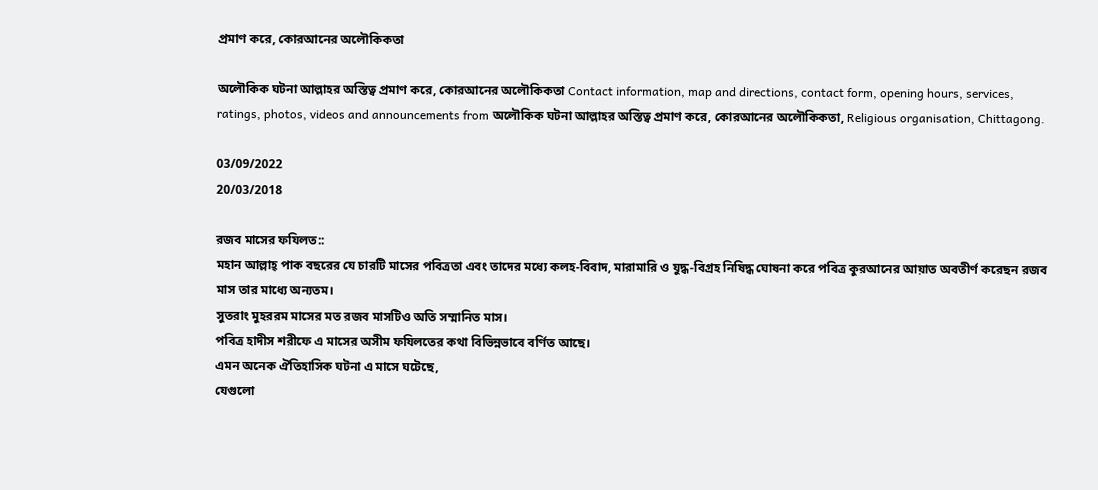প্রমাণ করে, কোরআনের অলৌকিকতা

অলৌকিক ঘটনা আল্লাহর অস্তিত্ব প্রমাণ করে, কোরআনের অলৌকিকতা Contact information, map and directions, contact form, opening hours, services, ratings, photos, videos and announcements from অলৌকিক ঘটনা আল্লাহর অস্তিত্ব প্রমাণ করে, কোরআনের অলৌকিকতা, Religious organisation, Chittagong.

03/09/2022
20/03/2018

রজব মাসের ফযিলত::
মহান আল্লাহ্ পাক বছরের যে চারটি মাসের পবিত্রতা এবং তাদের মধ্যে কলহ-বিবাদ, মারামারি ও যুদ্ধ-বিগ্রহ নিষিদ্ধ ঘোষনা করে পবিত্র কুরআনের আয়াত অবতীর্ণ করেছন রজব মাস তার মাধ্যে অন্যতম।
সুতরাং মুহররম মাসের মত রজব মাসটিও অতি সম্মানিত মাস।
পবিত্র হাদীস শরীফে এ মাসের অসীম ফযিলতের কথা বিভিন্নভাবে বর্ণিত আছে।
এমন অনেক ঐতিহাসিক ঘটনা এ মাসে ঘটেছে,
যেগুলো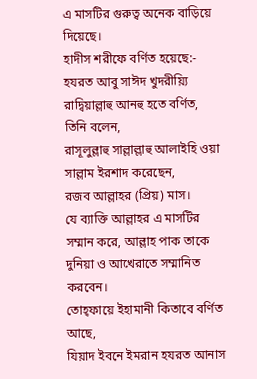এ মাসটির গুরুত্ব অনেক বাড়িয়ে দিয়েছে।
হাদীস শরীফে বর্ণিত হয়েছে:-
হযরত আবু সাঈদ খুদরীয়্যি রাদ্বিয়াল্লাহু আনহু হতে বর্ণিত,
তিনি বলেন,
রাসূলুল্লাহু সাল্লাল্লাহু আলাইহি ওয়া সাল্লাম ইরশাদ করেছেন,
রজব আল্লাহর (প্রিয়) মাস।
যে ব্যাক্তি আল্লাহর এ মাসটির সম্মান করে, আল্লাহ পাক তাকে দুনিয়া ও আখেরাতে সম্মানিত করবেন।
তোহ্ফায়ে ইহামানী কিতাবে বর্ণিত আছে,
যিয়াদ ইবনে ইমরান হযরত আনাস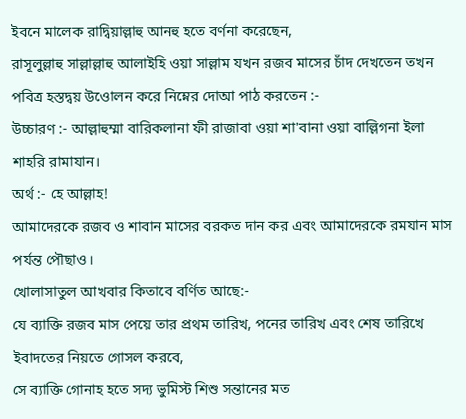ইবনে মালেক রাদ্বিয়াল্লাহু আনহু হতে বর্ণনা করেছেন,
রাসূলুল্লাহু সাল্লাল্লাহু আলাইহি ওয়া সাল্লাম যখন রজব মাসের চাঁদ দেখতেন তখন পবিত্র হস্তদ্বয় উওোলন করে নিম্নের দোআ পাঠ করতেন :-
উচ্চারণ :- আল্লাহুম্মা বারিকলানা ফী রাজাবা ওয়া শা'বানা ওয়া বাল্লিগনা ইলা শাহরি রামাযান।
অর্থ :- হে আল্লাহ!
আমাদেরকে রজব ও শাবান মাসের বরকত দান কর এবং আমাদেরকে রমযান মাস পর্যন্ত পৌছাও।
খোলাসাতুল আখবার কিতাবে বর্ণিত আছে:-
যে ব্যাক্তি রজব মাস পেয়ে তার প্রথম তারিখ, পনের তারিখ এবং শেষ তারিখে ইবাদতের নিয়তে গোসল করবে,
সে ব্যাক্তি গোনাহ হতে সদ্য ভুমিস্ট শিশু সন্তানের মত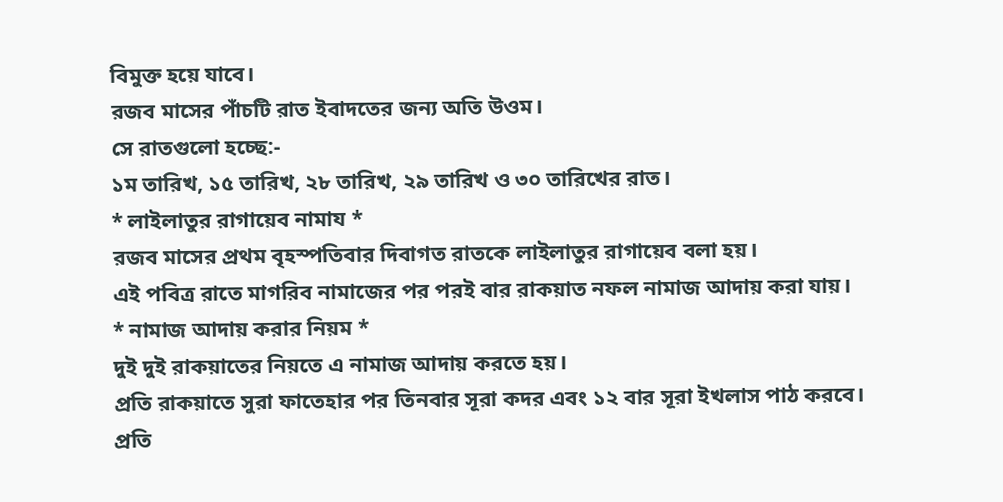বিমুক্ত হয়ে যাবে।
রজব মাসের পাঁচটি রাত ইবাদতের জন্য অতি উওম।
সে রাতগুলো হচ্ছে:-
১ম তারিখ, ১৫ তারিখ, ২৮ তারিখ, ২৯ তারিখ ও ৩০ তারিখের রাত।
* লাইলাতুর রাগায়েব নামায *
রজব মাসের প্রথম বৃহস্পতিবার দিবাগত রাতকে লাইলাতুর রাগায়েব বলা হয়।
এই পবিত্র রাতে মাগরিব নামাজের পর পরই বার রাকয়াত নফল নামাজ আদায় করা যায়।
* নামাজ আদায় করার নিয়ম *
দুই দুই রাকয়াতের নিয়তে এ নামাজ আদায় করতে হয়।
প্রতি রাকয়াতে সুরা ফাতেহার পর তিনবার সূরা কদর এবং ১২ বার সূরা ইখলাস পাঠ করবে।
প্রতি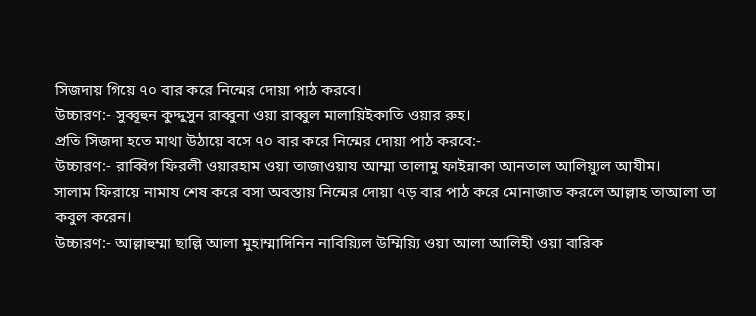সিজদায় গিয়ে ৭০ বার করে নিন্মের দোয়া পাঠ করবে।
উচ্চারণ:- সুব্বূহুন কুদ্দুসুন রাব্বুনা ওয়া রাব্বুল মালায়িইকাতি ওয়ার রুহ।
প্রতি সিজদা হতে মাথা উঠায়ে বসে ৭০ বার করে নিন্মের দোয়া পাঠ করবে:-
উচ্চারণ:- রাব্বিগ ফিরলী ওয়ারহাম ওয়া তাজাওয়ায আম্মা তালামু ফাইন্নাকা আনতাল আলিয়্যুল আযীম।
সালাম ফিরায়ে নামায শেষ করে বসা অবস্তায় নিন্মের দোয়া ৭ড় বার পাঠ করে মোনাজাত করলে আল্লাহ তাআলা তা কবুল করেন।
উচ্চারণ:- আল্লাহুম্মা ছাল্লি আলা মুহাম্মাদিনিন নাবিয়্যিল উম্মিয়্যি ওয়া আলা আলিহী ওয়া বারিক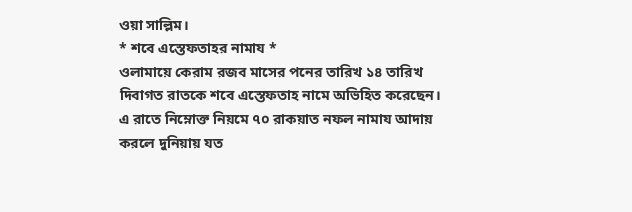ওয়া সাল্লিম।
* শবে এস্তেফতাহর নামায *
ওলামায়ে কেরাম রজব মাসের পনের তারিখ ১৪ তারিখ দিবাগত রাতকে শবে এস্তেফতাহ নামে অভিহিত করেছেন।
এ রাতে নিম্নোক্ত নিয়মে ৭০ রাকয়াত নফল নামায আদায় করলে দুনিয়ায় যত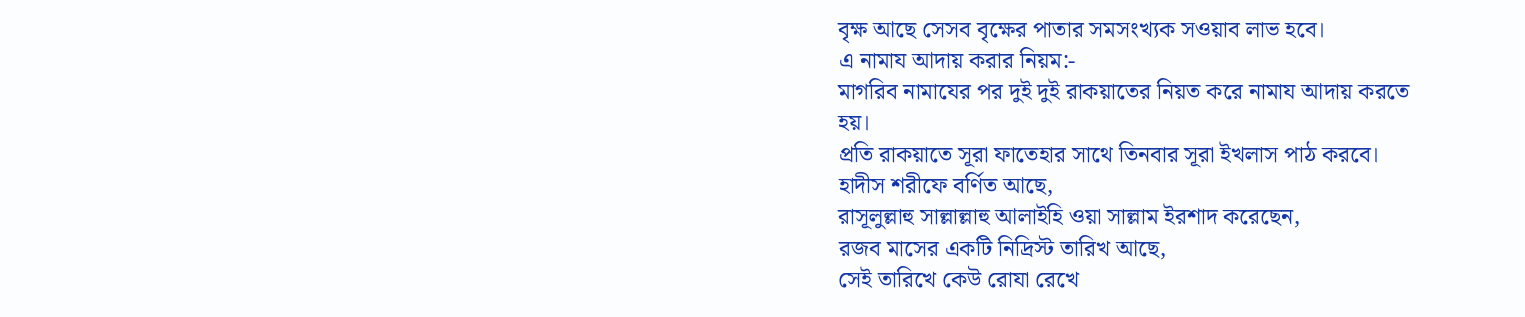বৃক্ষ আছে সেসব বৃক্ষের পাতার সমসংখ্যক সওয়াব লাভ হবে।
এ নামায আদায় করার নিয়ম:-
মাগরিব নামাযের পর দুই দুই রাকয়াতের নিয়ত করে নামায আদায় করতে হয়।
প্রতি রাকয়াতে সূরা ফাতেহার সাথে তিনবার সূরা ইখলাস পাঠ করবে।
হাদীস শরীফে বর্ণিত আছে,
রাসূলুল্লাহু সাল্লাল্লাহু আলাইহি ওয়া সাল্লাম ইরশাদ করেছেন,
রজব মাসের একটি নিদ্রিস্ট তারিখ আছে,
সেই তারিখে কেউ রোযা রেখে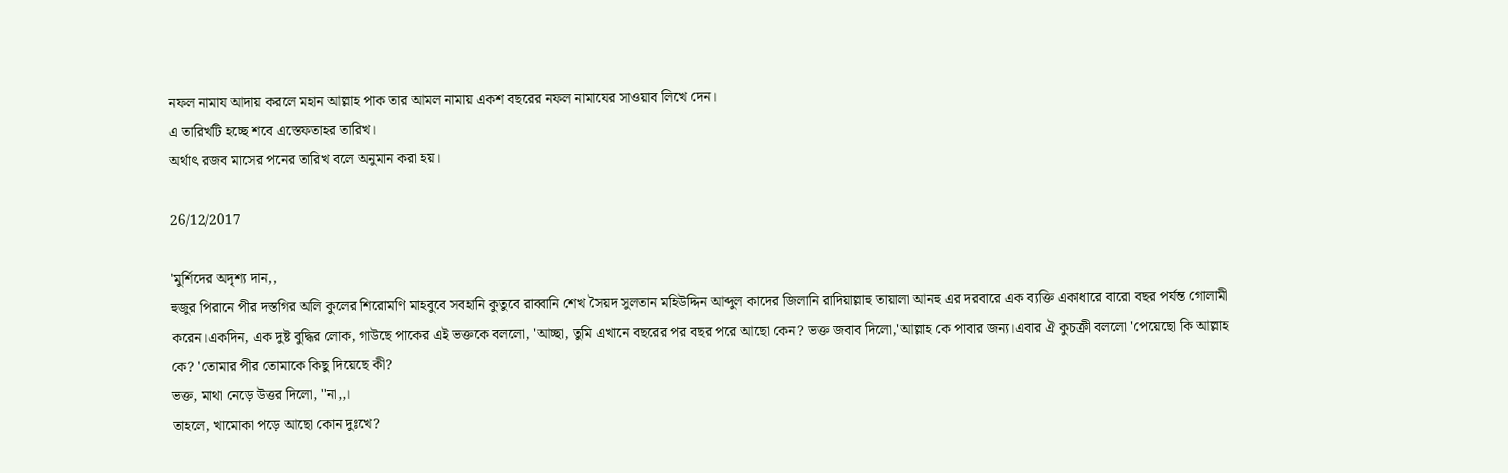নফল নামায আদায় করলে মহান আল্লাহ পাক তার আমল নামায় একশ বছরের নফল নামাযের সাওয়াব লিখে দেন।
এ তারিখটি হচ্ছে শবে এস্তেফতাহর তারিখ।
অর্থাৎ রজব মাসের পনের তারিখ বলে অনুমান করা হয়।

26/12/2017

'মুর্শিদের অদৃশ্য দান,,
হুজুর পিরানে পীর দস্তগির অলি কুলের শিরোমণি মাহবুবে সবহানি কুতুবে রাব্বানি শেখ সৈয়দ সুলতান মহিউদ্দিন আব্দুল কাদের জিলানি রাদিয়াল্লাহু তায়ালা আনহু এর দরবারে এক ব্যক্তি একাধারে বারো বছর পর্যন্ত গোলামী করেন।একদিন, এক দুষ্ট বুদ্ধির লোক, গাউছে পাকের এই ভক্তকে বললো, 'আচ্ছা, তুমি এখানে বছরের পর বছর পরে আছো কেন? ভক্ত জবাব দিলো,'আল্লাহ কে পাবার জন্য।এবার ঐ কুচক্রী বললো 'পেয়েছো কি আল্লাহ কে? 'তোমার পীর তোমাকে কিছু দিয়েছে কী?
ভক্ত, মাথা নেড়ে উত্তর দিলো, ''না,,।
তাহলে, খামোকা পড়ে আছো কোন দুঃখে?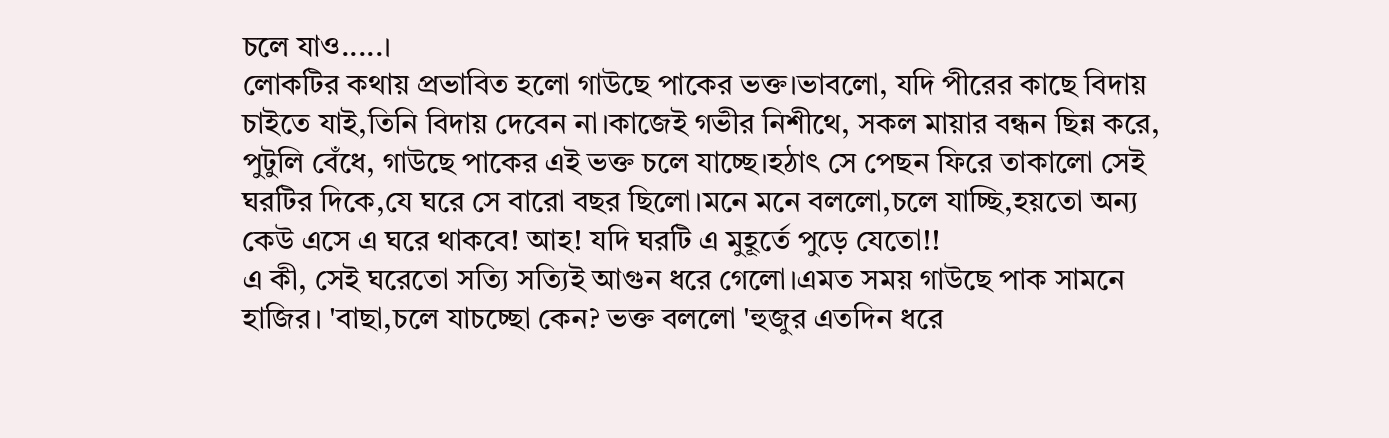চলে যাও.....।
লোকটির কথায় প্রভাবিত হলো গাউছে পাকের ভক্ত।ভাবলো, যদি পীরের কাছে বিদায় চাইতে যাই,তিনি বিদায় দেবেন না।কাজেই গভীর নিশীথে, সকল মায়ার বন্ধন ছিন্ন করে, পুটুলি বেঁধে, গাউছে পাকের এই ভক্ত চলে যাচ্ছে।হঠাৎ সে পেছন ফিরে তাকালো সেই ঘরটির দিকে,যে ঘরে সে বারো বছর ছিলো।মনে মনে বললো,চলে যাচ্ছি,হয়তো অন্য কেউ এসে এ ঘরে থাকবে! আহ! যদি ঘরটি এ মুহূর্তে পুড়ে যেতো!!
এ কী, সেই ঘরেতো সত্যি সত্যিই আগুন ধরে গেলো।এমত সময় গাউছে পাক সামনে হাজির। 'বাছা,চলে যাচচ্ছো কেন? ভক্ত বললো 'হুজুর এতদিন ধরে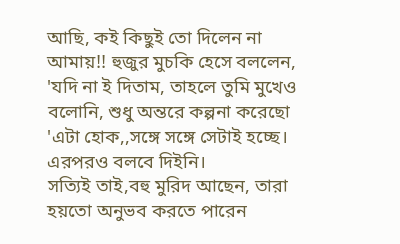আছি, কই কিছুই তো দিলেন না আমায়!! হুজুর মুচকি হেসে বললেন, 'যদি না ই দিতাম, তাহলে তুমি মুখেও বলোনি, শুধু অন্তরে কল্পনা করেছো 'এটা হোক,,সঙ্গে সঙ্গে সেটাই হচ্ছে। এরপরও বলবে দিইনি।
সত্যিই তাই,বহু মুরিদ আছেন, তারা হয়তো অনুভব করতে পারেন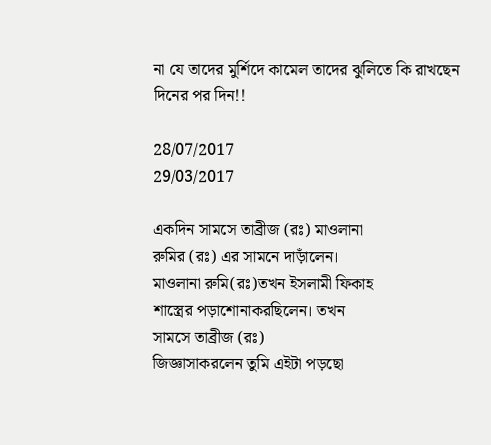না যে তাদের মুর্শিদে কামেল তাদের ঝুলিতে কি রাখছেন দিনের পর দিন!!

28/07/2017
29/03/2017

একদিন সামসে তাব্রীজ (রঃ) মাওলানা
রুমির (রঃ) এর সামনে দাড়াঁলেন।
মাওলানা রুমি(রঃ)তখন ইসলামী ফিকাহ
শাস্ত্রের পড়াশোনাকরছিলেন। তখন
সামসে তাব্রীজ (রঃ)
জিজ্ঞাসাকরলেন তুমি এইটা পড়ছো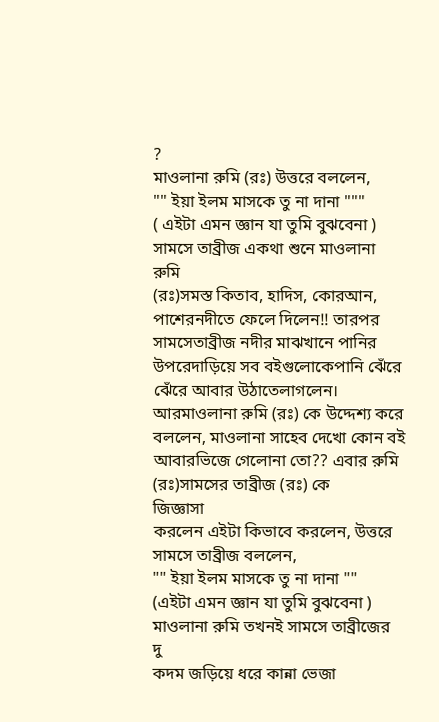?
মাওলানা রুমি (রঃ) উত্তরে বললেন,
"" ইয়া ইলম মাসকে তু না দানা """
( এইটা এমন জ্ঞান যা তুমি বুঝবেনা )
সামসে তাব্রীজ একথা শুনে মাওলানা
রুমি
(রঃ)সমস্ত কিতাব, হাদিস, কোরআন,
পাশেরনদীতে ফেলে দিলেন!! তারপর
সামসেতাব্রীজ নদীর মাঝখানে পানির
উপরেদাড়িয়ে সব বইগুলোকেপানি ঝেঁরে
ঝেঁরে আবার উঠাতেলাগলেন।
আরমাওলানা রুমি (রঃ) কে উদ্দেশ্য করে
বললেন, মাওলানা সাহেব দেখো কোন বই
আবারভিজে গেলোনা তো?? এবার রুমি
(রঃ)সামসের তাব্রীজ (রঃ) কে
জিজ্ঞাসা
করলেন এইটা কিভাবে করলেন, উত্তরে
সামসে তাব্রীজ বললেন,
"" ইয়া ইলম মাসকে তু না দানা ""
(এইটা এমন জ্ঞান যা তুমি বুঝবেনা )
মাওলানা রুমি তখনই সামসে তাব্রীজের
দু
কদম জড়িয়ে ধরে কান্না ভেজা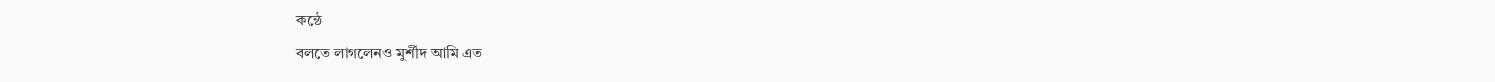কন্ঠে
বলতে লাগলেনও মুর্শীদ আমি এত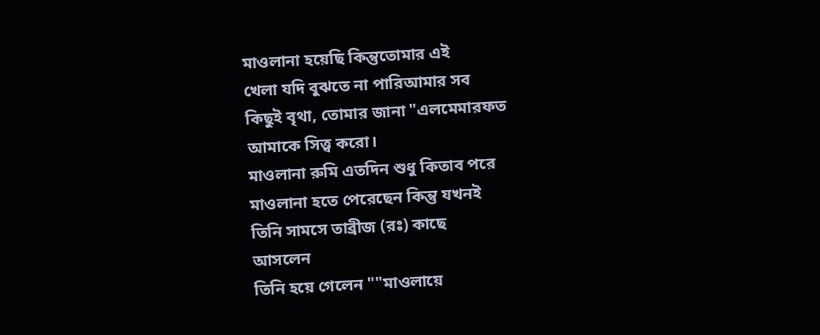মাওলানা হয়েছি কিন্তুতোমার এই
খেলা যদি বুঝতে না পারিআমার সব
কিছুই বৃথা, তোমার জানা "এলমেমারফত
আমাকে সিত্ত্ব করো।
মাওলানা রুমি এতদিন শুধু কিতাব পরে
মাওলানা হতে পেরেছেন কিন্তু যখনই
তিনি সামসে তাব্রীজ (রঃ) কাছে
আসলেন
তিনি হয়ে গেলেন ""মাওলায়ে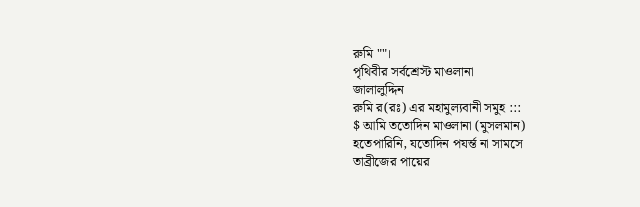রুমি ""।
পৃথিবীর সর্বশ্রেস্ট মাওলানা
জালালুদ্দিন
রুমি র(রঃ) এর মহামুল্যবানী সমুহ :::
$ আমি ততোদিন মাওলানা (মুসলমান)
হতেপারিনি, যতোদিন পযর্ন্ত না সামসে
তাব্রীজের পায়ের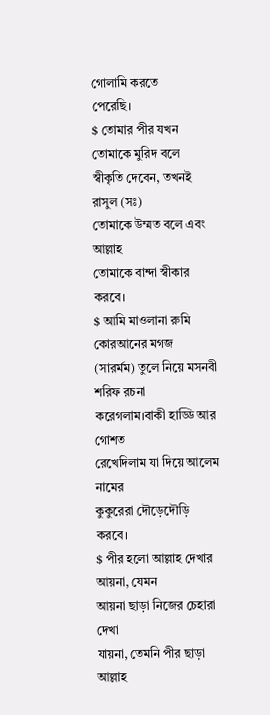গোলামি করতে
পেরেছি।
$ তোমার পীর যখন তোমাকে মুরিদ বলে
স্বীকৃতি দেবেন, তখনই রাসুল (সঃ)
তোমাকে উম্মত বলে এবং আল্লাহ
তোমাকে বান্দা স্বীকার করবে।
$ আমি মাওলানা রুমি কোরআনের মগজ
(সারর্মম) তুলে নিয়ে মসনবী শরিফ রচনা
করেগলাম।বাকী হাড্ডি আর গোশত
রেখেদিলাম যা দিয়ে আলেম নামের
কুকুরেরা দৌড়েদৌড়ি করবে।
$ পীর হলো আল্লাহ দেখার আয়না, যেমন
আয়না ছাড়া নিজের চেহারা দেখা
যায়না, তেমনি পীর ছাড়া আল্লাহ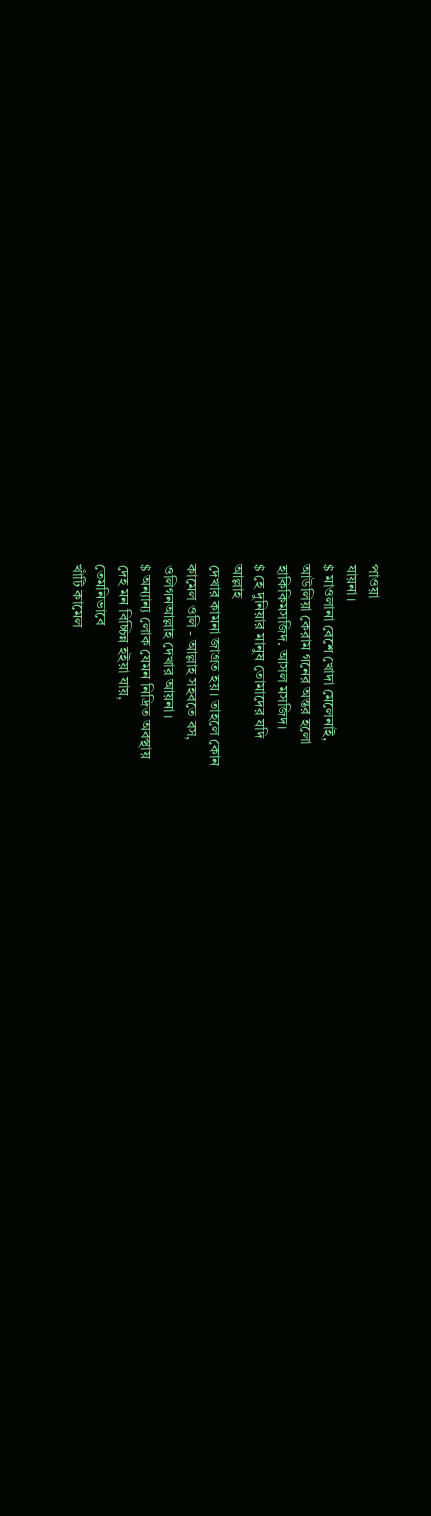পাওয়া
যায়না।
$ মাওলানা বেশে খোদা মেলেনাই,
আউলিয়া কেরাম গনের অন্তর হলো
হাকিকিমসজিদ. আসল মসজিদ।
$ হে দুনিয়ার মানুষ তোমাদের যদি
আল্লাহ
দেখার কামনা জাগ্রত হয়। তাহলে কোন
কামেল ওলি - আল্লাহ সহবতে বস,
ওলিগনআল্লাহ দেখার আয়না।
$ অন্যান্য লোক যেমন নিদ্রিত অবস্থায়
দেহ মন বিচ্চিন্ন হইয়া যায়,
তেমনিভাবে
খাঁটি কামেল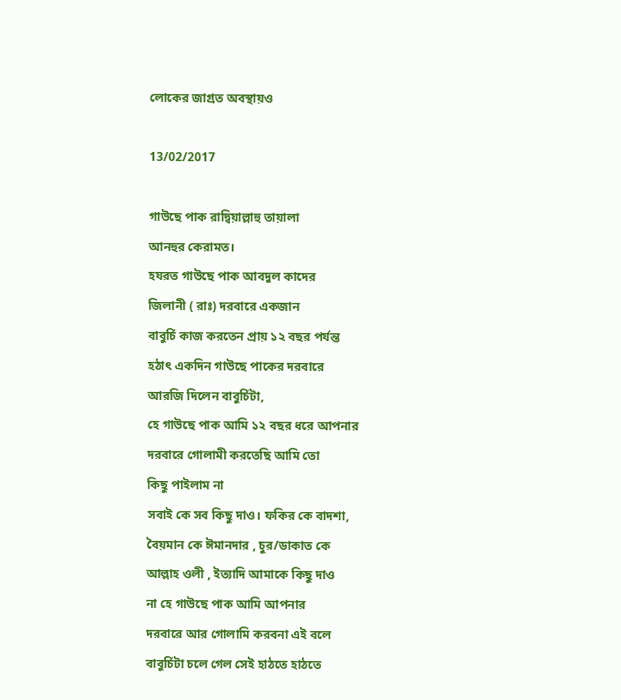লোকের জাগ্রত অবস্থায়ও

13/02/2017

গাউছে পাক রাদ্বিয়াল্লাহু তায়ালা
আনহুর কেরামত।
হযরত গাউছে পাক আবদুল কাদের
জিলানী ( রাঃ) দরবারে একজান
বাবুর্চি কাজ করতেন প্রায় ১২ বছর পর্যন্ত
হঠাৎ একদিন গাউছে পাকের দরবারে
আরজি দিলেন বাবুর্চিটা,
হে গাউছে পাক আমি ১২ বছর ধরে আপনার
দরবারে গোলামী করতেছি আমি তো
কিছু পাইলাম না
সবাই কে সব কিছু দাও। ফকির কে বাদশা,
বৈয়মান কে ঈমানদার , চুর/ডাকাত কে
আল্লাহ ওলী , ইত্যাদি আমাকে কিছু দাও
না হে গাউছে পাক আমি আপনার
দরবারে আর গোলামি করবনা এই বলে
বাবুর্চিটা চলে গেল সেই হাঠতে হাঠতে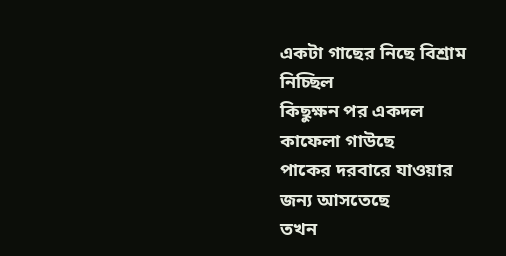একটা গাছের নিছে বিশ্রাম নিচ্ছিল
কিছুক্ষন পর একদল কাফেলা গাউছে
পাকের দরবারে যাওয়ার জন্য আসতেছে
তখন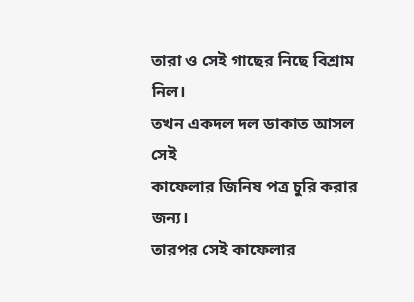তারা ও সেই গাছের নিছে বিশ্রাম
নিল।
তখন একদল দল ডাকাত আসল সেই
কাফেলার জিনিষ পত্র চুরি করার জন্য।
তারপর সেই কাফেলার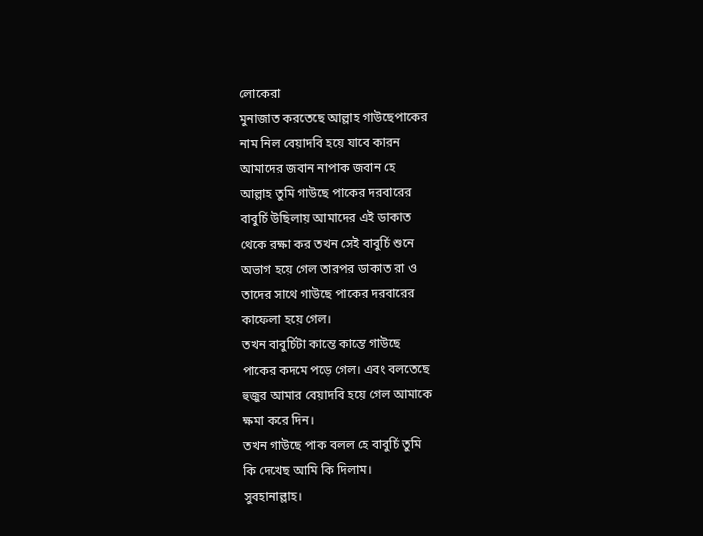লোকেরা
মুনাজাত করতেছে আল্লাহ গাউছেপাকের
নাম নিল বেয়াদবি হয়ে যাবে কারন
আমাদের জবান নাপাক জবান হে
আল্লাহ তুমি গাউছে পাকের দরবারের
বাবুর্চি উছিলায় আমাদের এই ডাকাত
থেকে রক্ষা কর তখন সেই বাবুর্চি শুনে
অভাগ হয়ে গেল তারপর ডাকাত রা ও
তাদের সাথে গাউছে পাকের দরবারের
কাফেলা হয়ে গেল।
তখন বাবুর্চিটা কান্তে কান্তে গাউছে
পাকের কদমে পড়ে গেল। এবং বলতেছে
হুজুর আমার বেয়াদবি হয়ে গেল আমাকে
ক্ষমা করে দিন।
তখন গাউছে পাক বলল হে বাবুর্চি তুমি
কি দেখেছ আমি কি দিলাম।
সুবহানাল্লাহ।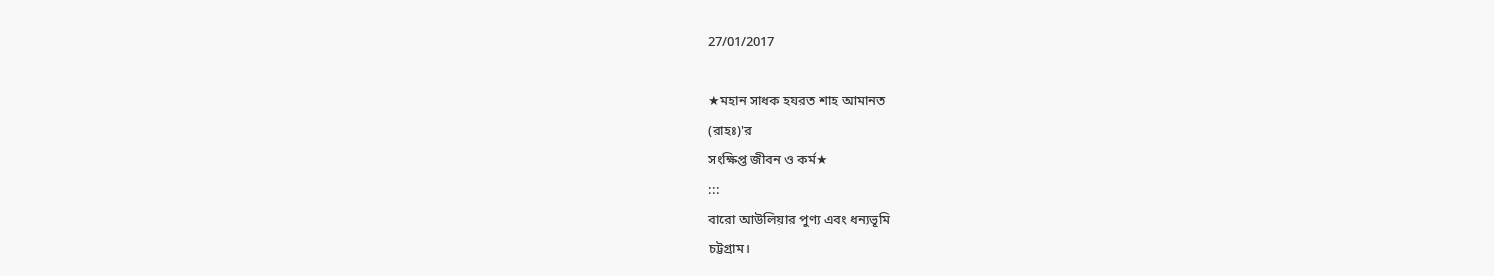27/01/2017

★মহান সাধক হযরত শাহ আমানত
(রাহঃ)'র
সংক্ষিপ্ত জীবন ও কর্ম★
:::
বারো আউলিয়ার পুণ্য এবং ধন্যভূমি
চট্টগ্রাম।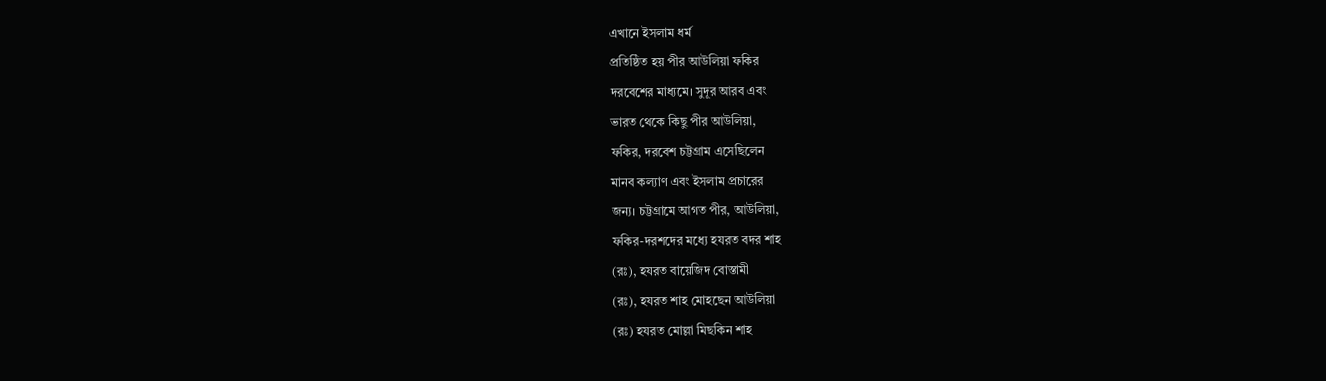এখানে ইসলাম ধর্ম
প্রতিষ্ঠিত হয় পীর আউলিয়া ফকির
দরবেশের মাধ্যমে। সুদূর আরব এবং
ভারত থেকে কিছু পীর আউলিয়া,
ফকির, দরবেশ চট্টগ্রাম এসেছিলেন
মানব কল্যাণ এবং ইসলাম প্রচারের
জন্য। চট্টগ্রামে আগত পীর, আউলিয়া,
ফকির-দরশদের মধ্যে হযরত বদর শাহ
(রঃ), হযরত বায়েজিদ বোস্তামী
(রঃ), হযরত শাহ মোহছেন আউলিয়া
(রঃ) হযরত মোল্লা মিছকিন শাহ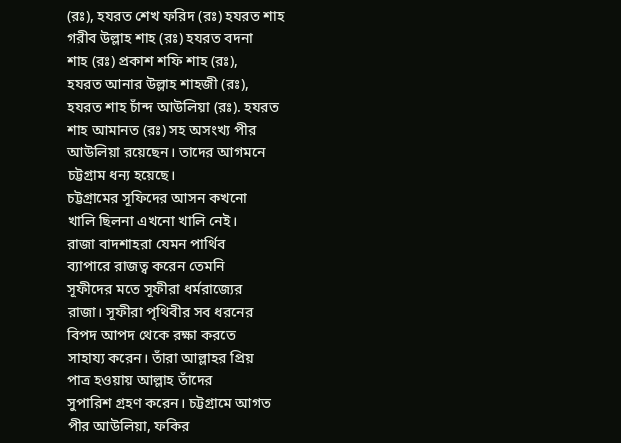(রঃ), হযরত শেখ ফরিদ (রঃ) হযরত শাহ
গরীব উল্লাহ শাহ (রঃ) হযরত বদনা
শাহ (রঃ) প্রকাশ শফি শাহ (রঃ),
হযরত আনার উল্লাহ শাহজী (রঃ),
হযরত শাহ চাঁন্দ আউলিয়া (রঃ). হযরত
শাহ আমানত (রঃ) সহ অসংখ্য পীর
আউলিয়া রয়েছেন। তাদের আগমনে
চট্টগ্রাম ধন্য হয়েছে।
চট্টগ্রামের সূফিদের আসন কখনো
খালি ছিলনা এখনো খালি নেই।
রাজা বাদশাহরা যেমন পার্থিব
ব্যাপারে রাজত্ব করেন তেমনি
সূফীদের মতে সূফীরা ধর্মরাজ্যের
রাজা। সূফীরা পৃথিবীর সব ধরনের
বিপদ আপদ থেকে রক্ষা করতে
সাহায্য করেন। তাঁরা আল্লাহর প্রিয়
পাত্র হওয়ায় আল্লাহ তাঁদের
সুপারিশ গ্রহণ করেন। চট্টগ্রামে আগত
পীর আউলিয়া, ফকির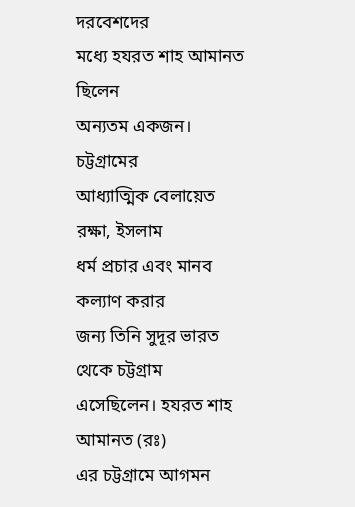দরবেশদের
মধ্যে হযরত শাহ আমানত ছিলেন
অন্যতম একজন। চট্টগ্রামের
আধ্যাত্মিক বেলায়েত রক্ষা, ইসলাম
ধর্ম প্রচার এবং মানব কল্যাণ করার
জন্য তিনি সুদূর ভারত থেকে চট্টগ্রাম
এসেছিলেন। হযরত শাহ আমানত (রঃ)
এর চট্টগ্রামে আগমন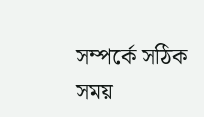সম্পর্কে সঠিক
সময়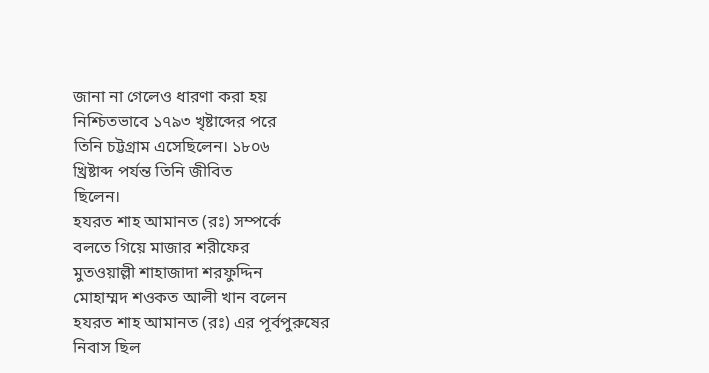জানা না গেলেও ধারণা করা হয়
নিশ্চিতভাবে ১৭৯৩ খৃষ্টাব্দের পরে
তিনি চট্টগ্রাম এসেছিলেন। ১৮০৬
খ্রিষ্টাব্দ পর্যন্ত তিনি জীবিত
ছিলেন।
হযরত শাহ আমানত (রঃ) সম্পর্কে
বলতে গিয়ে মাজার শরীফের
মুতওয়াল্লী শাহাজাদা শরফুদ্দিন
মোহাম্মদ শওকত আলী খান বলেন
হযরত শাহ আমানত (রঃ) এর পূর্বপুরুষের
নিবাস ছিল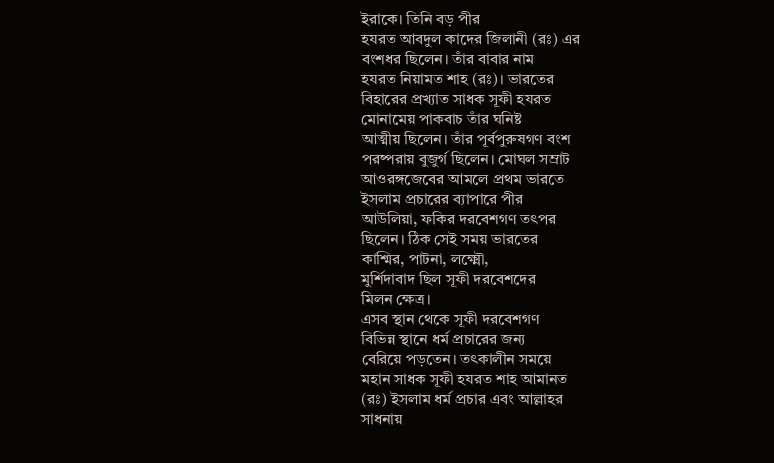ইরাকে। তিনি বড় পীর
হযরত আবদুল কাদের জিলানী (রঃ) এর
বংশধর ছিলেন। তাঁর বাবার নাম
হযরত নিয়ামত শাহ (রঃ)। ভারতের
বিহারের প্রখ্যাত সাধক সূফী হযরত
মোনামেয় পাকবাচ তাঁর ঘনিষ্ট
আত্মীয় ছিলেন। তাঁর পূর্বপুরুষগণ বংশ
পরষ্পরায় বুজুর্গ ছিলেন। মোঘল সম্রাট
আওরঙ্গজেবের আমলে প্রথম ভারতে
ইসলাম প্রচারের ব্যাপারে পীর
আউলিয়া, ফকির দরবেশগণ তৎপর
ছিলেন। ঠিক সেই সময় ভারতের
কাশ্মির, পাটনা, লক্ষ্মৌ,
মুর্শিদাবাদ ছিল সূফী দরবেশদের
মিলন ক্ষেত্র।
এসব স্থান থেকে সূফী দরবেশগণ
বিভিন্ন স্থানে ধর্ম প্রচারের জন্য
বেরিয়ে পড়তেন। তৎকালীন সময়ে
মহান সাধক সূফী হযরত শাহ আমানত
(রঃ) ইসলাম ধর্ম প্রচার এবং আল্লাহর
সাধনায়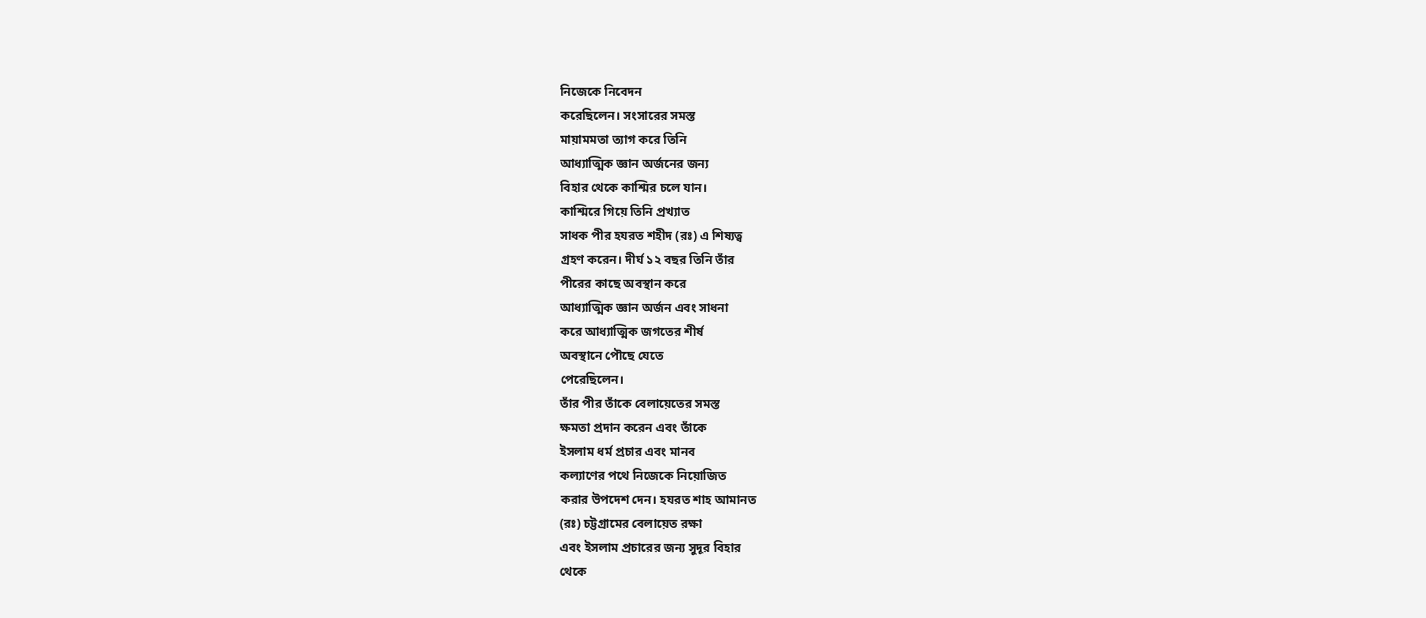নিজেকে নিবেদন
করেছিলেন। সংসারের সমস্ত
মায়ামমতা ত্যাগ করে তিনি
আধ্যাত্মিক জ্ঞান অর্জনের জন্য
বিহার থেকে কাশ্মির চলে যান।
কাশ্মিরে গিয়ে তিনি প্রখ্যাত
সাধক পীর হযরত শহীদ (রঃ) এ শিষ্যত্ব
গ্রহণ করেন। দীর্ঘ ১২ বছর তিনি তাঁর
পীরের কাছে অবস্থান করে
আধ্যাত্মিক জ্ঞান অর্জন এবং সাধনা
করে আধ্যাত্মিক জগতের শীর্ষ
অবস্থানে পৌছে যেতে
পেরেছিলেন।
তাঁর পীর তাঁকে বেলায়েতের সমস্ত
ক্ষমতা প্রদান করেন এবং তাঁকে
ইসলাম ধর্ম প্রচার এবং মানব
কল্যাণের পথে নিজেকে নিয়োজিত
করার উপদেশ দেন। হযরত শাহ আমানত
(রঃ) চট্টগ্রামের বেলায়েত রক্ষা
এবং ইসলাম প্রচারের জন্য সুদূর বিহার
থেকে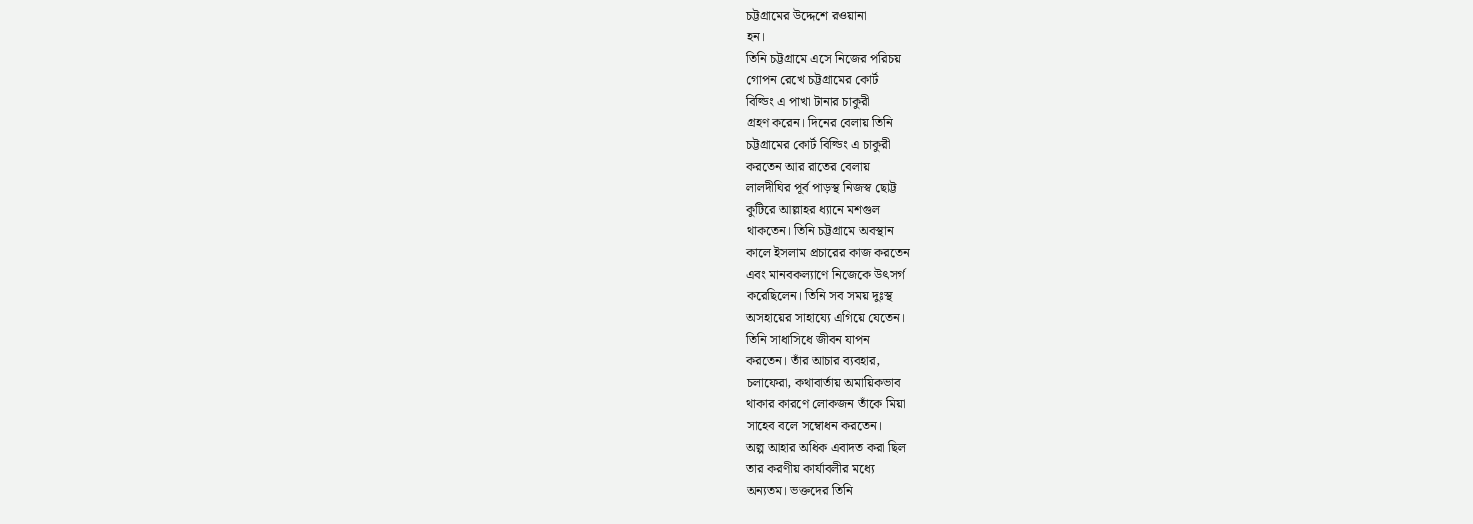চট্টগ্রামের উদ্দেশে রওয়ানা
হন।
তিনি চট্টগ্রামে এসে নিজের পরিচয়
গোপন রেখে চট্টগ্রামের কোর্ট
বিল্ডিং এ পাখা টানার চাকুরী
গ্রহণ করেন। দিনের বেলায় তিনি
চট্টগ্রামের কোর্ট বিল্ডিং এ চাকুরী
করতেন আর রাতের বেলায়
লালদীঘির পূর্ব পাড়স্থ নিজস্ব ছোট্ট
কুটিরে আল্লাহর ধ্যানে মশগুল
থাকতেন। তিনি চট্টগ্রামে অবস্থান
কালে ইসলাম প্রচারের কাজ করতেন
এবং মানবকল্যাণে নিজেকে উৎসর্গ
করেছিলেন। তিনি সব সময় দুঃস্থ
অসহায়ের সাহায্যে এগিয়ে যেতেন।
তিনি সাধাসিধে জীবন যাপন
করতেন। তাঁর আচার ব্যবহার,
চলাফেরা, কথাবার্তায় অমায়িকভাব
থাকার কারণে লোকজন তাঁকে মিয়া
সাহেব বলে সম্বোধন করতেন।
অল্প আহার অধিক এবাদত করা ছিল
তার করণীয় কার্যাবলীর মধ্যে
অন্যতম। ভক্তদের তিনি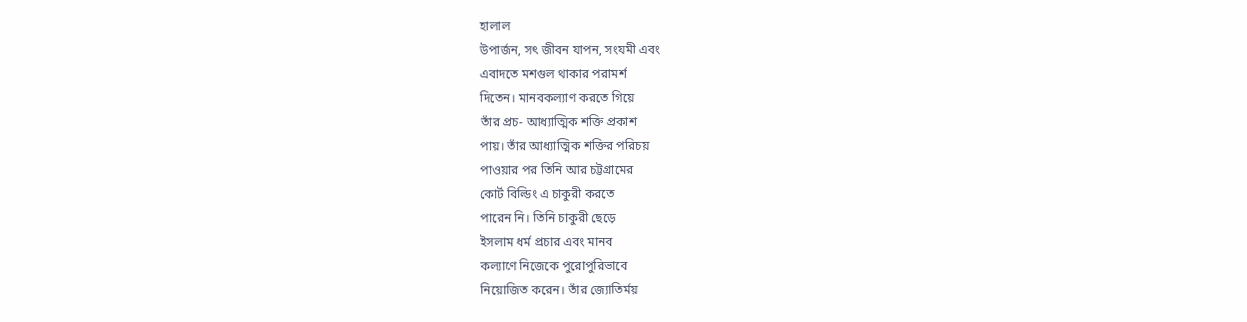হালাল
উপার্জন, সৎ জীবন যাপন, সংযমী এবং
এবাদতে মশগুল থাকার পরামর্শ
দিতেন। মানবকল্যাণ করতে গিয়ে
তাঁর প্রচ- আধ্যাত্মিক শক্তি প্রকাশ
পায়। তাঁর আধ্যাত্মিক শক্তির পরিচয়
পাওয়ার পর তিনি আর চট্টগ্রামের
কোর্ট বিল্ডিং এ চাকুরী করতে
পারেন নি। তিনি চাকুরী ছেড়ে
ইসলাম ধর্ম প্রচার এবং মানব
কল্যাণে নিজেকে পুরোপুরিভাবে
নিয়োজিত করেন। তাঁর জ্যোতির্ময়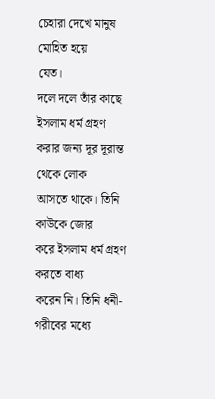চেহারা দেখে মানুষ মোহিত হয়ে
যেত।
দলে দলে তাঁর কাছে ইসলাম ধর্ম গ্রহণ
করার জন্য দূর দূরান্ত থেকে লোক
আসতে থাকে। তিনি কাউকে জোর
করে ইসলাম ধর্ম গ্রহণ করতে বাধ্য
করেন নি। তিনি ধনী-গরীবের মধ্যে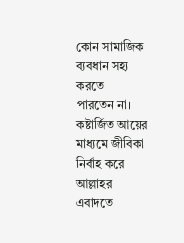কোন সামাজিক ব্যবধান সহ্য করতে
পারতেন না। কষ্টার্জিত আয়ের
মাধ্যমে জীবিকা নির্বাহ করে
আল্লাহর এবাদতে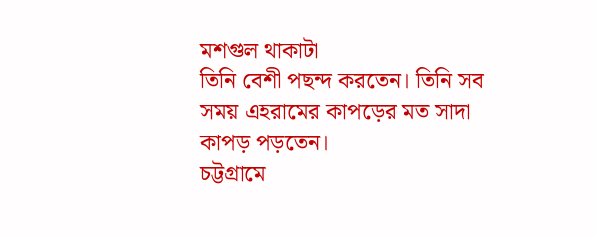মশগুল থাকাটা
তিনি বেশী পছন্দ করতেন। তিনি সব
সময় এহরামের কাপড়ের মত সাদা
কাপড় পড়তেন।
চট্টগ্রামে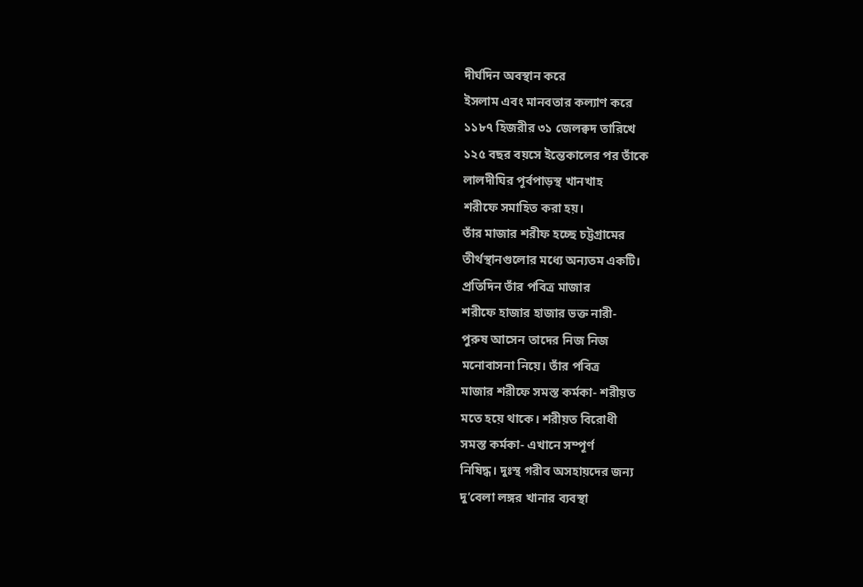দীর্ঘদিন অবস্থান করে
ইসলাম এবং মানবতার কল্যাণ করে
১১৮৭ হিজরীর ৩১ জেলক্বদ তারিখে
১২৫ বছর বয়সে ইন্তেকালের পর তাঁকে
লালদীঘির পূর্বপাড়স্থ খানখাহ
শরীফে সমাহিত করা হয়।
তাঁর মাজার শরীফ হচ্ছে চট্টগ্রামের
তীর্থস্থানগুলোর মধ্যে অন্যতম একটি।
প্রতিদিন তাঁর পবিত্র মাজার
শরীফে হাজার হাজার ভক্ত নারী-
পুরুষ আসেন তাদের নিজ নিজ
মনোবাসনা নিয়ে। তাঁর পবিত্র
মাজার শরীফে সমস্ত কর্মকা- শরীয়ত
মতে হয়ে থাকে। শরীয়ত বিরোধী
সমস্ত কর্মকা- এখানে সম্পূর্ণ
নিষিদ্ধ। দুঃস্থ গরীব অসহায়দের জন্য
দু’বেলা লঙ্গর খানার ব্যবস্থা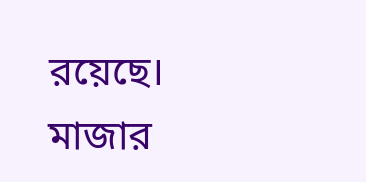রয়েছে। মাজার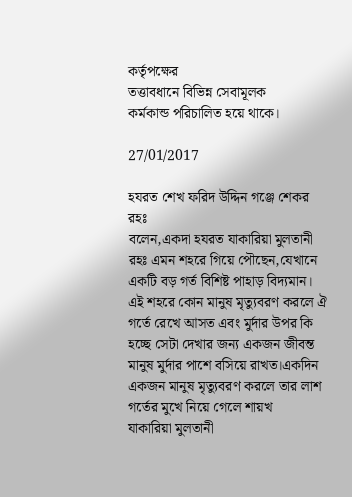কর্তৃপক্ষের
তত্তাবধানে বিভিন্ন সেবামূলক
কর্মকান্ড পরিচালিত হয়ে থাকে।

27/01/2017

হযরত শেখ ফরিদ উদ্দিন গঞ্জে শেকর রহঃ
বলেন,একদা হযরত যাকারিয়া মুলতানী
রহঃ এমন শহরে গিয়ে পৌছেন,যেখানে
একটি বড় গর্ত বিশিষ্ট পাহাড় বিদ্যমান।
এই শহরে কোন মানুষ মৃত্যুবরণ করলে ঐ
গর্তে রেখে আসত এবং মুর্দার উপর কি
হচ্ছে সেটা দেখার জন্য একজন জীবন্ত
মানুষ মুর্দার পাশে বসিয়ে রাখত।একদিন
একজন মানুষ মৃত্যুবরণ করলে তার লাশ
গর্তের মুখে নিয়ে গেলে শায়খ
যাকারিয়া মুলতানী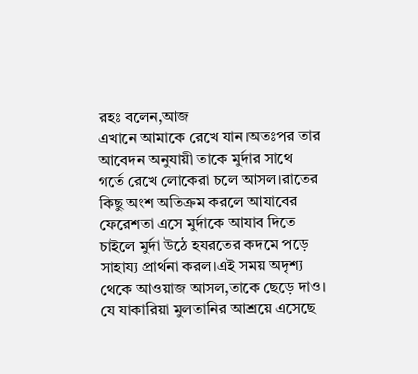রহঃ বলেন,আজ
এখানে আমাকে রেখে যান।অতঃপর তার
আবেদন অনুযায়ী তাকে মুর্দার সাথে
গর্তে রেখে লোকেরা চলে আসল।রাতের
কিছু অংশ অতিক্রম করলে আযাবের
ফেরেশতা এসে মুর্দাকে আযাব দিতে
চাইলে মুর্দা উঠে হযরতের কদমে পড়ে
সাহায্য প্রার্থনা করল।এই সময় অদৃশ্য
থেকে আওয়াজ আসল,তাকে ছেড়ে দাও।
যে যাকারিয়া মুলতানির আশ্রয়ে এসেছে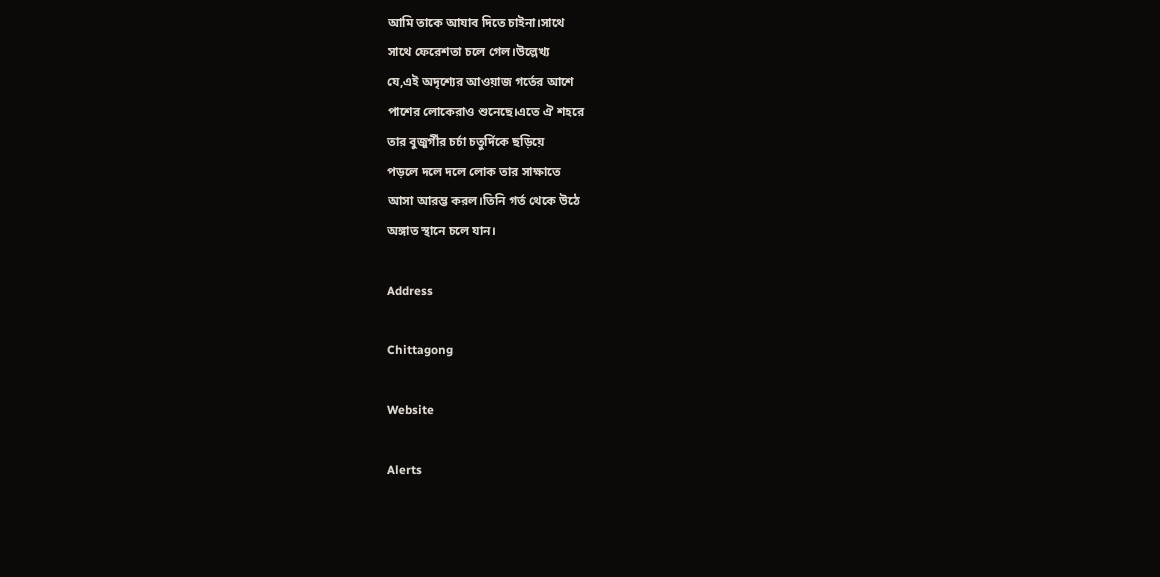আমি তাকে আযাব দিতে চাইনা।সাথে
সাথে ফেরেশতা চলে গেল।উল্লেখ্য
যে,এই অদৃশ্যের আওয়াজ গর্তের আশে
পাশের লোকেরাও শুনেছে।এতে ঐ শহরে
তার বুজুর্গীর চর্চা চতুর্দিকে ছড়িয়ে
পড়লে দলে দলে লোক তার সাক্ষাতে
আসা আরম্ভ করল।তিনি গর্ত থেকে উঠে
অঙ্গাত স্থানে চলে যান।

Address

Chittagong

Website

Alerts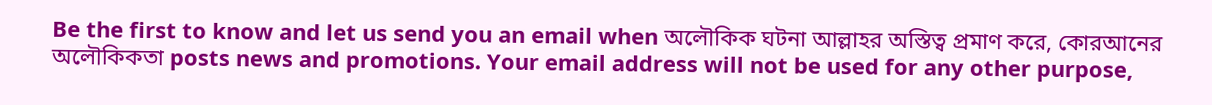Be the first to know and let us send you an email when অলৌকিক ঘটনা আল্লাহর অস্তিত্ব প্রমাণ করে, কোরআনের অলৌকিকতা posts news and promotions. Your email address will not be used for any other purpose,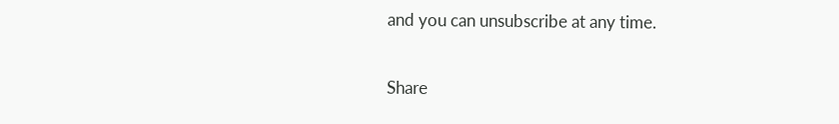and you can unsubscribe at any time.

Share